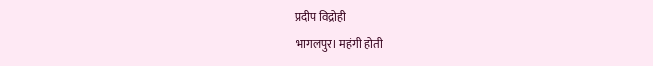प्रदीप विद्रोही
भागलपुर। महंगी होती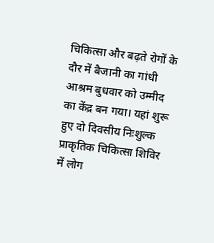चिकित्सा और बढ़ते रोगों के दौर में बैजानी का गांधी आश्रम बुधवार को उम्मीद का केंद्र बन गया। यहां शुरू हुए दो दिवसीय निःशुल्क प्राकृतिक चिकित्सा शिविर में लोग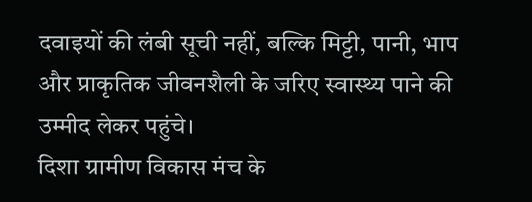दवाइयों की लंबी सूची नहीं, बल्कि मिट्टी, पानी, भाप और प्राकृतिक जीवनशैली के जरिए स्वास्थ्य पाने की उम्मीद लेकर पहुंचे।
दिशा ग्रामीण विकास मंच के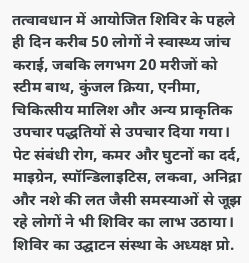तत्वावधान में आयोजित शिविर के पहले ही दिन करीब 50 लोगों ने स्वास्थ्य जांच कराई, जबकि लगभग 20 मरीजों को स्टीम बाथ, कुंजल क्रिया, एनीमा, चिकित्सीय मालिश और अन्य प्राकृतिक उपचार पद्धतियों से उपचार दिया गया। पेट संबंधी रोग, कमर और घुटनों का दर्द, माइग्रेन, स्पॉन्डिलाइटिस, लकवा, अनिद्रा और नशे की लत जैसी समस्याओं से जूझ रहे लोगों ने भी शिविर का लाभ उठाया।
शिविर का उद्घाटन संस्था के अध्यक्ष प्रो.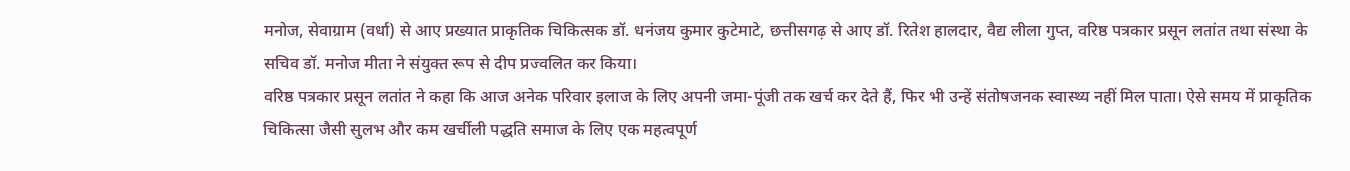मनोज, सेवाग्राम (वर्धा) से आए प्रख्यात प्राकृतिक चिकित्सक डॉ. धनंजय कुमार कुटेमाटे, छत्तीसगढ़ से आए डॉ. रितेश हालदार, वैद्य लीला गुप्त, वरिष्ठ पत्रकार प्रसून लतांत तथा संस्था के सचिव डॉ. मनोज मीता ने संयुक्त रूप से दीप प्रज्वलित कर किया।
वरिष्ठ पत्रकार प्रसून लतांत ने कहा कि आज अनेक परिवार इलाज के लिए अपनी जमा-पूंजी तक खर्च कर देते हैं, फिर भी उन्हें संतोषजनक स्वास्थ्य नहीं मिल पाता। ऐसे समय में प्राकृतिक चिकित्सा जैसी सुलभ और कम खर्चीली पद्धति समाज के लिए एक महत्वपूर्ण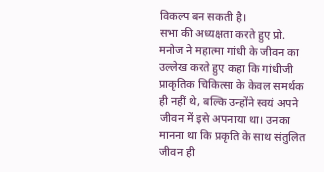विकल्प बन सकती है।
सभा की अध्यक्षता करते हुए प्रो. मनोज ने महात्मा गांधी के जीवन का उल्लेख करते हुए कहा कि गांधीजी प्राकृतिक चिकित्सा के केवल समर्थक ही नहीं थे, बल्कि उन्होंने स्वयं अपने जीवन में इसे अपनाया था। उनका मानना था कि प्रकृति के साथ संतुलित जीवन ही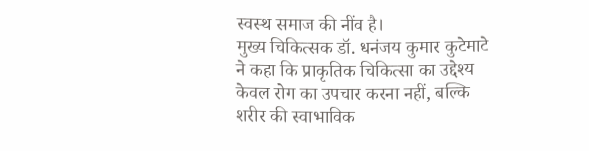स्वस्थ समाज की नींव है।
मुख्य चिकित्सक डॉ. धनंजय कुमार कुटेमाटे ने कहा कि प्राकृतिक चिकित्सा का उद्देश्य केवल रोग का उपचार करना नहीं, बल्कि शरीर की स्वाभाविक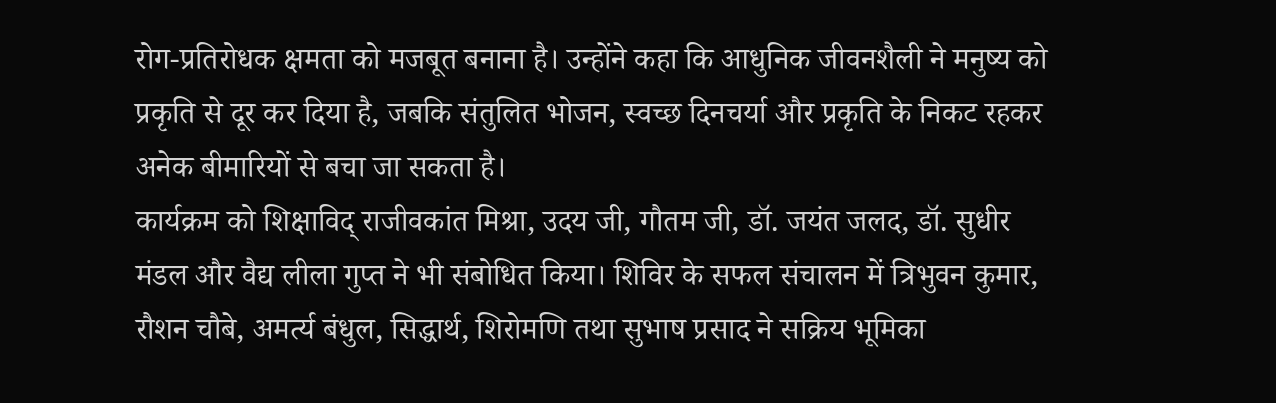रोग-प्रतिरोधक क्षमता को मजबूत बनाना है। उन्होंने कहा कि आधुनिक जीवनशैली ने मनुष्य को प्रकृति से दूर कर दिया है, जबकि संतुलित भोजन, स्वच्छ दिनचर्या और प्रकृति के निकट रहकर अनेक बीमारियों से बचा जा सकता है।
कार्यक्रम को शिक्षाविद् राजीवकांत मिश्रा, उदय जी, गौतम जी, डॉ. जयंत जलद, डॉ. सुधीर मंडल और वैद्य लीला गुप्त ने भी संबोधित किया। शिविर के सफल संचालन में त्रिभुवन कुमार, रौशन चौबे, अमर्त्य बंधुल, सिद्धार्थ, शिरोमणि तथा सुभाष प्रसाद ने सक्रिय भूमिका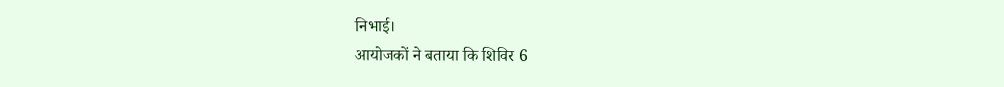निभाई।
आयोजकों ने बताया कि शिविर 6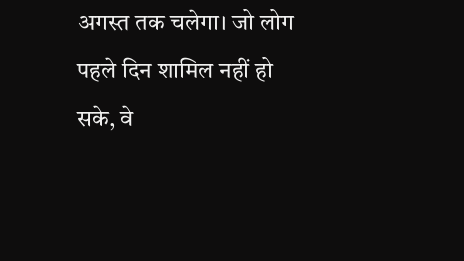अगस्त तक चलेगा। जो लोग पहले दिन शामिल नहीं हो सके, वे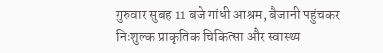गुरुवार सुबह 11 बजे गांधी आश्रम, बैजानी पहुंचकर निःशुल्क प्राकृतिक चिकित्सा और स्वास्थ्य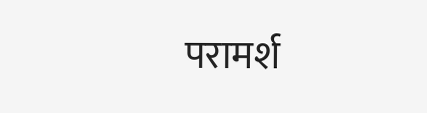परामर्श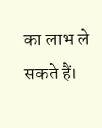का लाभ ले सकते हैं।